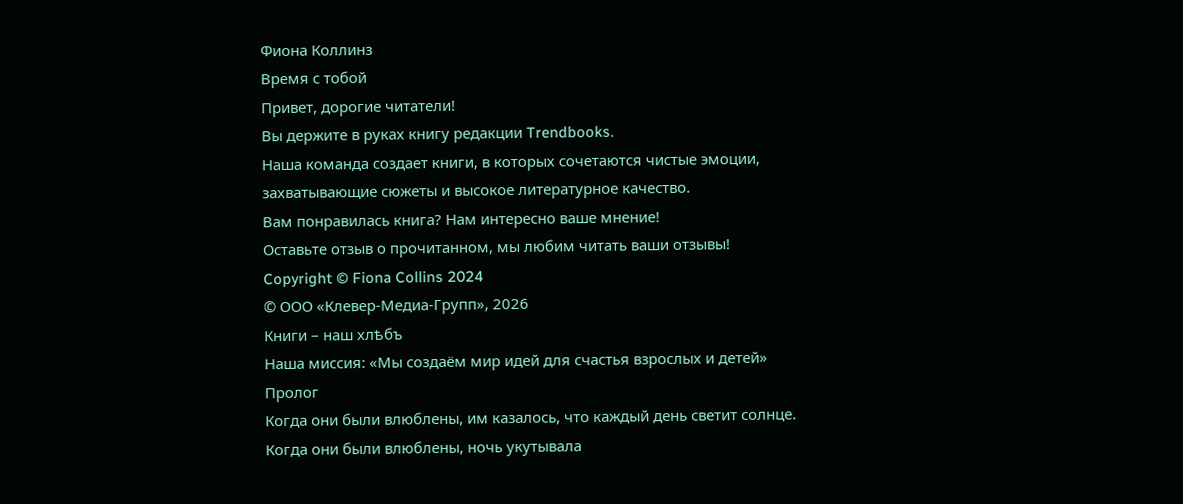Фиона Коллинз
Время с тобой
Привет, дорогие читатели!
Вы держите в руках книгу редакции Trendbooks.
Наша команда создает книги, в которых сочетаются чистые эмоции, захватывающие сюжеты и высокое литературное качество.
Вам понравилась книга? Нам интересно ваше мнение!
Оставьте отзыв о прочитанном, мы любим читать ваши отзывы!
Copyright © Fiona Collins 2024
© ООО «Клевер-Медиа-Групп», 2026
Книги – наш хлѣбъ
Наша миссия: «Мы создаём мир идей для счастья взрослых и детей»
Пролог
Когда они были влюблены, им казалось, что каждый день светит солнце. Когда они были влюблены, ночь укутывала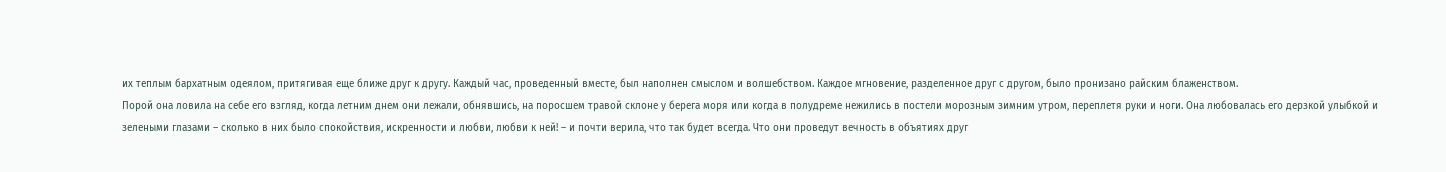их теплым бархатным одеялом, притягивая еще ближе друг к другу. Каждый час, проведенный вместе, был наполнен смыслом и волшебством. Каждое мгновение, разделенное друг с другом, было пронизано райским блаженством.
Порой она ловила на себе его взгляд, когда летним днем они лежали, обнявшись, на поросшем травой склоне у берега моря или когда в полудреме нежились в постели морозным зимним утром, переплетя руки и ноги. Она любовалась его дерзкой улыбкой и зелеными глазами – сколько в них было спокойствия, искренности и любви, любви к ней! – и почти верила, что так будет всегда. Что они проведут вечность в объятиях друг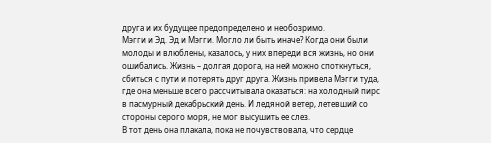друга и их будущее предопределено и необозримо.
Мэгги и Эд. Эд и Мэгги. Могло ли быть иначе? Когда они были молоды и влюблены, казалось, у них впереди вся жизнь, но они ошибались. Жизнь – долгая дорога, на ней можно споткнуться, сбиться с пути и потерять друг друга. Жизнь привела Мэгги туда, где она меньше всего рассчитывала оказаться: на холодный пирс в пасмурный декабрьский день. И ледяной ветер, летевший со стороны серого моря, не мог высушить ее слез.
В тот день она плакала, пока не почувствовала, что сердце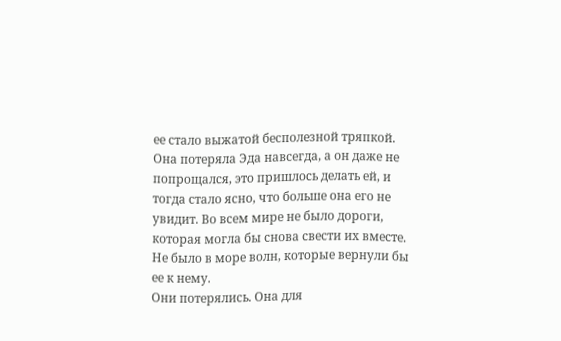ее стало выжатой бесполезной тряпкой. Она потеряла Эда навсегда, а он даже не попрощался, это пришлось делать ей, и тогда стало ясно, что больше она его не увидит. Во всем мире не было дороги, которая могла бы снова свести их вместе. Не было в море волн, которые вернули бы ее к нему.
Они потерялись. Она для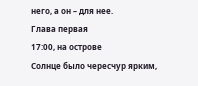него, а он – для нее.
Глава первая
17:00, на острове
Солнце было чересчур ярким,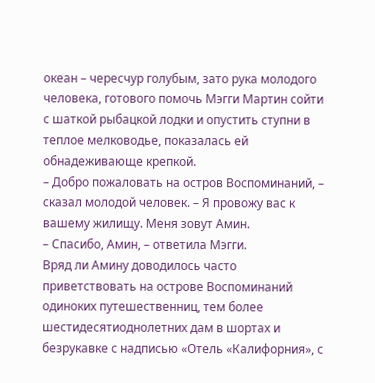океан – чересчур голубым, зато рука молодого человека, готового помочь Мэгги Мартин сойти с шаткой рыбацкой лодки и опустить ступни в теплое мелководье, показалась ей обнадеживающе крепкой.
– Добро пожаловать на остров Воспоминаний, – сказал молодой человек. – Я провожу вас к вашему жилищу. Меня зовут Амин.
– Спасибо, Амин, – ответила Мэгги.
Вряд ли Амину доводилось часто приветствовать на острове Воспоминаний одиноких путешественниц, тем более шестидесятиоднолетних дам в шортах и безрукавке с надписью «Отель «Калифорния», с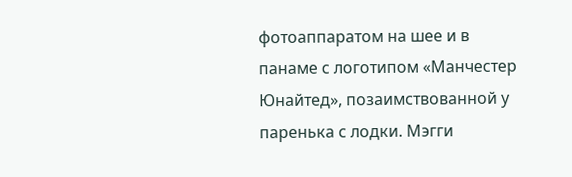фотоаппаратом на шее и в панаме с логотипом «Манчестер Юнайтед», позаимствованной у паренька с лодки. Мэгги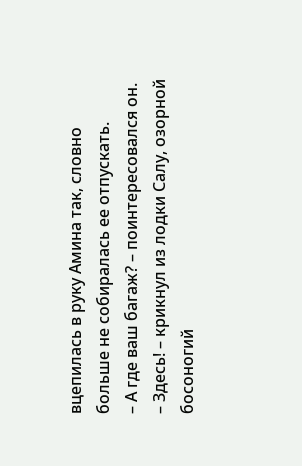вцепилась в руку Амина так, словно больше не собиралась ее отпускать.
– А где ваш багаж? – поинтересовался он.
– Здесь! – крикнул из лодки Салу, озорной босоногий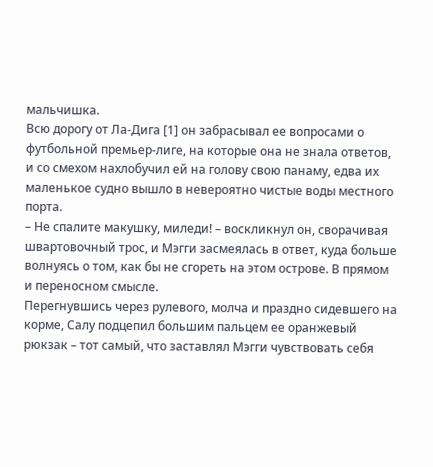мальчишка.
Всю дорогу от Ла-Дига [1] он забрасывал ее вопросами о футбольной премьер-лиге, на которые она не знала ответов, и со смехом нахлобучил ей на голову свою панаму, едва их маленькое судно вышло в невероятно чистые воды местного порта.
– Не спалите макушку, миледи! – воскликнул он, сворачивая швартовочный трос, и Мэгги засмеялась в ответ, куда больше волнуясь о том, как бы не сгореть на этом острове. В прямом и переносном смысле.
Перегнувшись через рулевого, молча и праздно сидевшего на корме, Салу подцепил большим пальцем ее оранжевый рюкзак – тот самый, что заставлял Мэгги чувствовать себя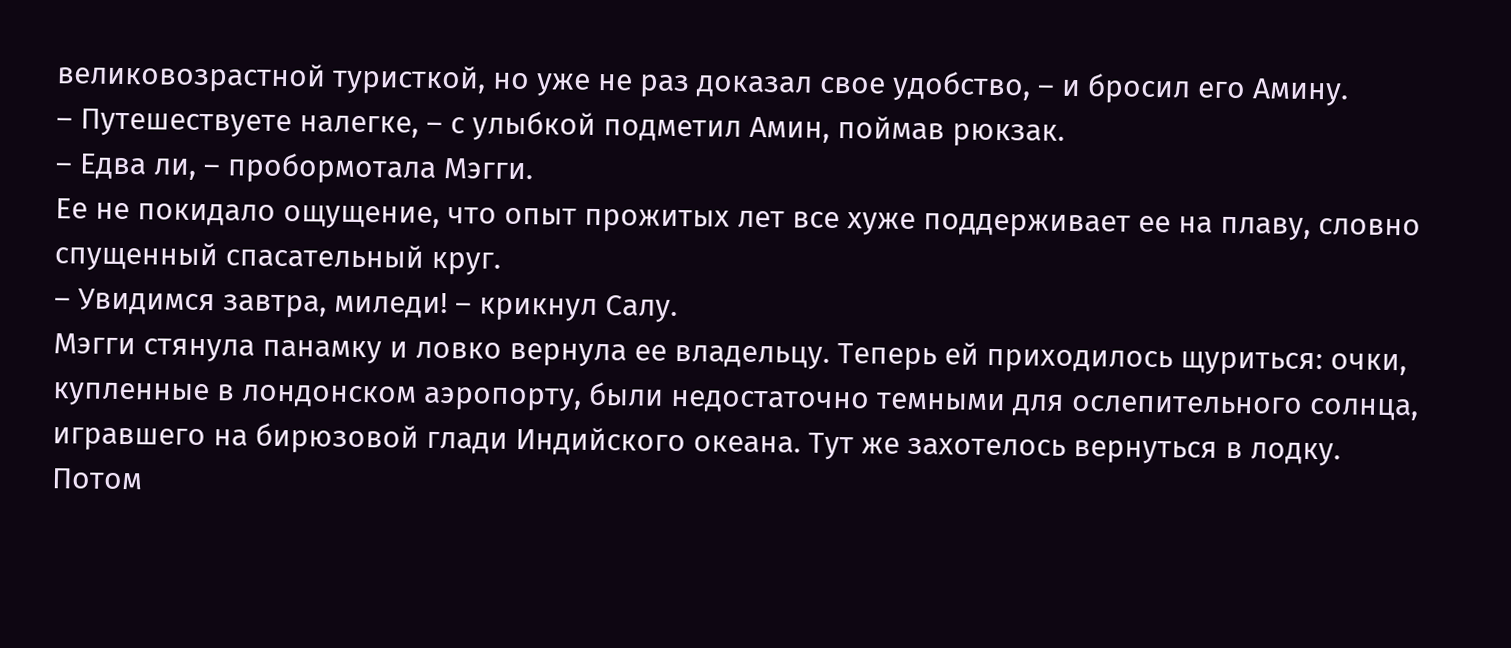великовозрастной туристкой, но уже не раз доказал свое удобство, – и бросил его Амину.
– Путешествуете налегке, – с улыбкой подметил Амин, поймав рюкзак.
– Едва ли, – пробормотала Мэгги.
Ее не покидало ощущение, что опыт прожитых лет все хуже поддерживает ее на плаву, словно спущенный спасательный круг.
– Увидимся завтра, миледи! – крикнул Салу.
Мэгги стянула панамку и ловко вернула ее владельцу. Теперь ей приходилось щуриться: очки, купленные в лондонском аэропорту, были недостаточно темными для ослепительного солнца, игравшего на бирюзовой глади Индийского океана. Тут же захотелось вернуться в лодку. Потом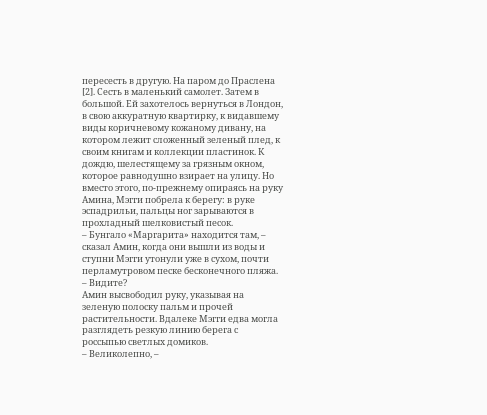пересесть в другую. На паром до Праслена [2]. Сесть в маленький самолет. Затем в большой. Ей захотелось вернуться в Лондон, в свою аккуратную квартирку, к видавшему виды коричневому кожаному дивану, на котором лежит сложенный зеленый плед, к своим книгам и коллекции пластинок. К дождю, шелестящему за грязным окном, которое равнодушно взирает на улицу. Но вместо этого, по-прежнему опираясь на руку Амина, Мэгги побрела к берегу: в руке эспадрильи, пальцы ног зарываются в прохладный шелковистый песок.
– Бунгало «Маргарита» находится там, – сказал Амин, когда они вышли из воды и ступни Мэгги утонули уже в сухом, почти перламутровом песке бесконечного пляжа. – Видите?
Амин высвободил руку, указывая на зеленую полоску пальм и прочей растительности. Вдалеке Мэгги едва могла разглядеть резкую линию берега с россыпью светлых домиков.
– Великолепно, –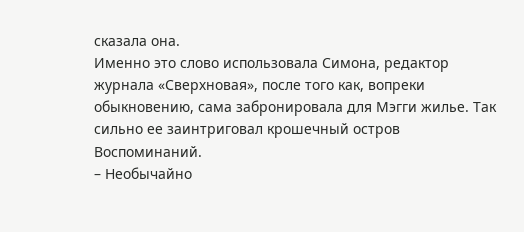сказала она.
Именно это слово использовала Симона, редактор журнала «Сверхновая», после того как, вопреки обыкновению, сама забронировала для Мэгги жилье. Так сильно ее заинтриговал крошечный остров Воспоминаний.
– Необычайно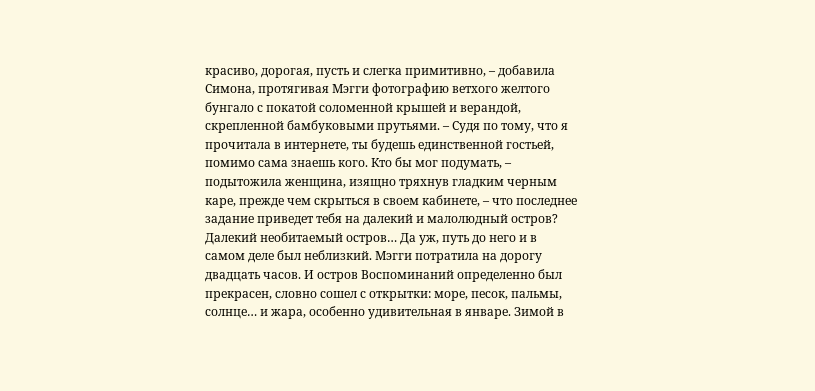красиво, дорогая, пусть и слегка примитивно, – добавила Симона, протягивая Мэгги фотографию ветхого желтого бунгало с покатой соломенной крышей и верандой, скрепленной бамбуковыми прутьями. – Судя по тому, что я прочитала в интернете, ты будешь единственной гостьей, помимо сама знаешь кого. Кто бы мог подумать, – подытожила женщина, изящно тряхнув гладким черным каре, прежде чем скрыться в своем кабинете, – что последнее задание приведет тебя на далекий и малолюдный остров?
Далекий необитаемый остров… Да уж, путь до него и в самом деле был неблизкий. Мэгги потратила на дорогу двадцать часов. И остров Воспоминаний определенно был прекрасен, словно сошел с открытки: море, песок, пальмы, солнце… и жара, особенно удивительная в январе. Зимой в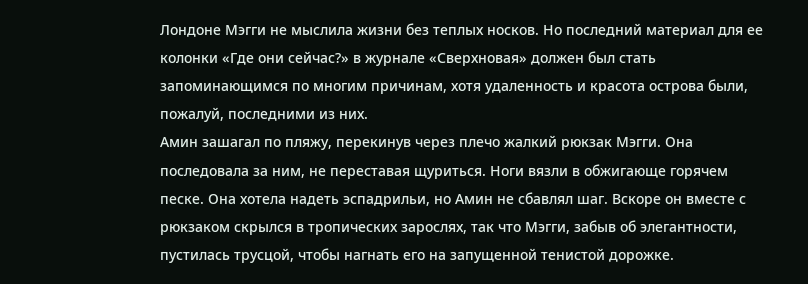Лондоне Мэгги не мыслила жизни без теплых носков. Но последний материал для ее колонки «Где они сейчас?» в журнале «Сверхновая» должен был стать запоминающимся по многим причинам, хотя удаленность и красота острова были, пожалуй, последними из них.
Амин зашагал по пляжу, перекинув через плечо жалкий рюкзак Мэгги. Она последовала за ним, не переставая щуриться. Ноги вязли в обжигающе горячем песке. Она хотела надеть эспадрильи, но Амин не сбавлял шаг. Вскоре он вместе с рюкзаком скрылся в тропических зарослях, так что Мэгги, забыв об элегантности, пустилась трусцой, чтобы нагнать его на запущенной тенистой дорожке.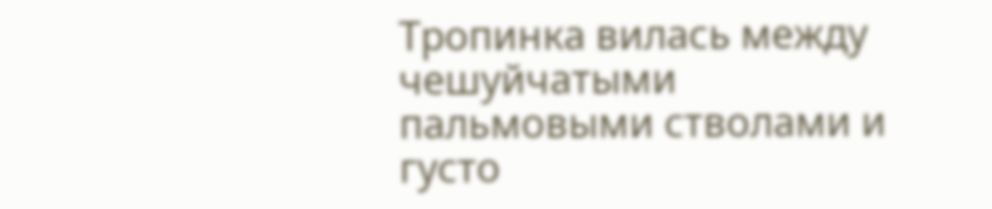Тропинка вилась между чешуйчатыми пальмовыми стволами и густо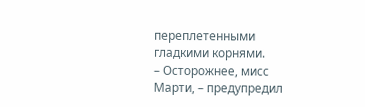переплетенными гладкими корнями.
– Осторожнее, мисс Марти, – предупредил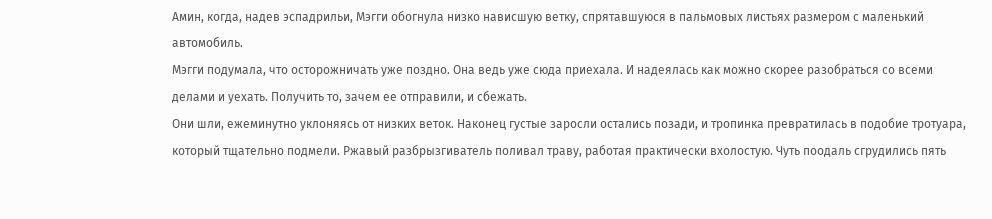Амин, когда, надев эспадрильи, Мэгги обогнула низко нависшую ветку, спрятавшуюся в пальмовых листьях размером с маленький автомобиль.
Мэгги подумала, что осторожничать уже поздно. Она ведь уже сюда приехала. И надеялась как можно скорее разобраться со всеми делами и уехать. Получить то, зачем ее отправили, и сбежать.
Они шли, ежеминутно уклоняясь от низких веток. Наконец густые заросли остались позади, и тропинка превратилась в подобие тротуара, который тщательно подмели. Ржавый разбрызгиватель поливал траву, работая практически вхолостую. Чуть поодаль сгрудились пять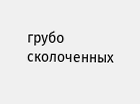грубо сколоченных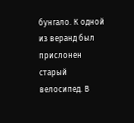бунгало. К одной из веранд был прислонен старый велосипед. В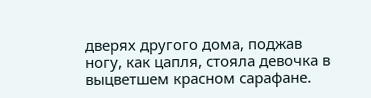дверях другого дома, поджав ногу, как цапля, стояла девочка в выцветшем красном сарафане.